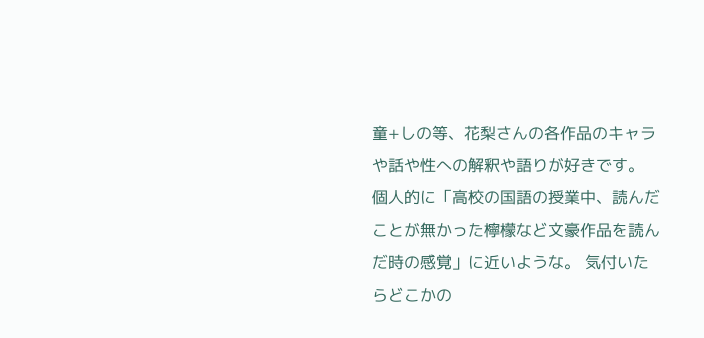童+しの等、花梨さんの各作品のキャラや話や性への解釈や語りが好きです。 個人的に「高校の国語の授業中、読んだことが無かった檸檬など文豪作品を読んだ時の感覚」に近いような。 気付いたらどこかの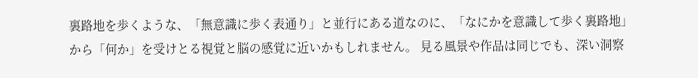裏路地を歩くような、「無意識に歩く表通り」と並行にある道なのに、「なにかを意識して歩く裏路地」から「何か」を受けとる視覚と脳の感覚に近いかもしれません。 見る風景や作品は同じでも、深い洞察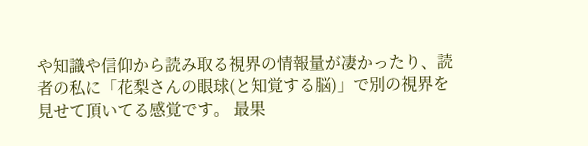や知識や信仰から読み取る視界の情報量が凄かったり、読者の私に「花梨さんの眼球(と知覚する脳)」で別の視界を見せて頂いてる感覚です。 最果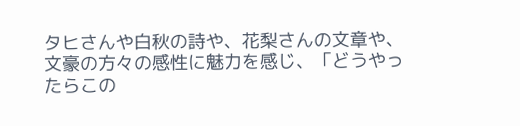タヒさんや白秋の詩や、花梨さんの文章や、文豪の方々の感性に魅力を感じ、「どうやったらこの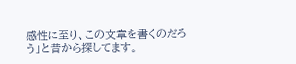感性に至り、この文章を書くのだろう」と昔から探してます。